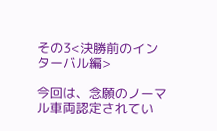その3<決勝前のインターバル編>

今回は、念願のノーマル車両認定されてい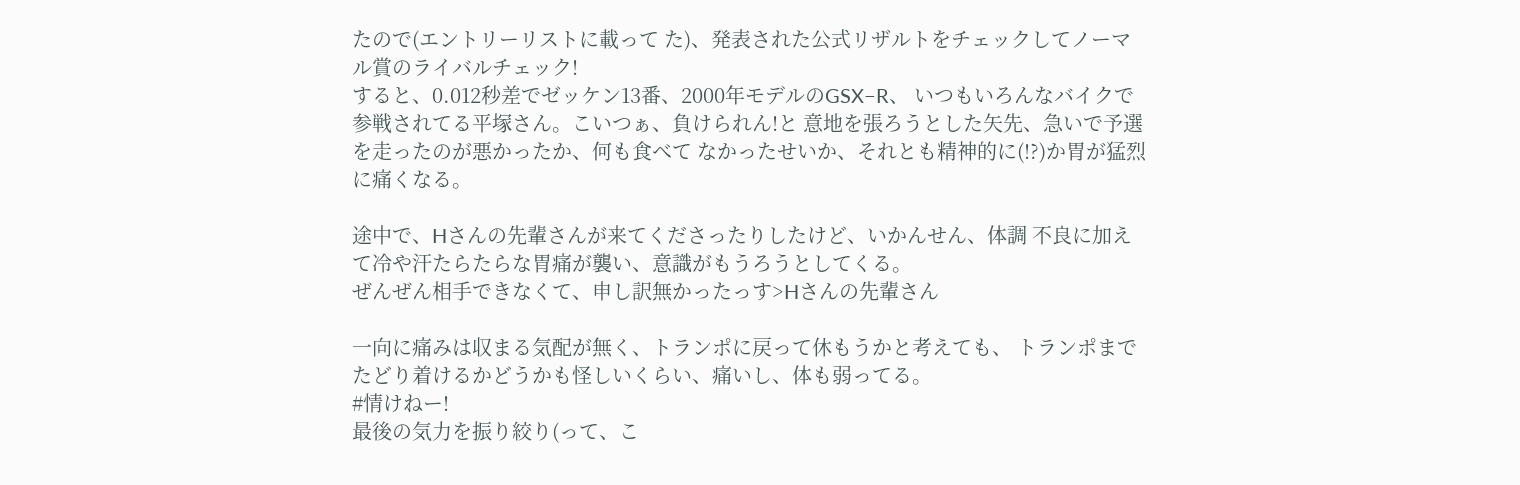たので(エントリーリストに載って た)、発表された公式リザルトをチェックしてノーマル賞のライバルチェック!
すると、0.012秒差でゼッケン13番、2000年モデルのGSX−R、 いつもいろんなバイクで参戦されてる平塚さん。こいつぁ、負けられん!と 意地を張ろうとした矢先、急いで予選を走ったのが悪かったか、何も食べて なかったせいか、それとも精神的に(!?)か胃が猛烈に痛くなる。

途中で、Hさんの先輩さんが来てくださったりしたけど、いかんせん、体調 不良に加えて冷や汗たらたらな胃痛が襲い、意識がもうろうとしてくる。
ぜんぜん相手できなくて、申し訳無かったっす>Hさんの先輩さん

一向に痛みは収まる気配が無く、トランポに戻って休もうかと考えても、 トランポまでたどり着けるかどうかも怪しいくらい、痛いし、体も弱ってる。
#情けねー!
最後の気力を振り絞り(って、こ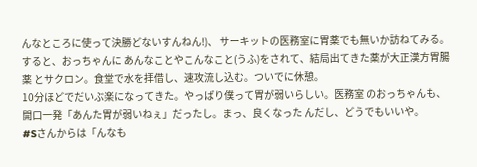んなところに使って決勝どないすんねん!)、 サーキットの医務室に胃薬でも無いか訪ねてみる。すると、おっちゃんに あんなことやこんなこと(うふ)をされて、結局出てきた薬が大正漢方胃腸薬 とサクロン。食堂で水を拝借し、速攻流し込む。ついでに休憩。
10分ほどでだいぶ楽になってきた。やっぱり僕って胃が弱いらしい。医務室 のおっちゃんも、開口一発「あんた胃が弱いねぇ」だったし。まっ、良くなった んだし、どうでもいいや。
#Sさんからは「んなも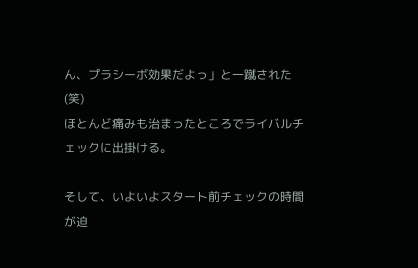ん、プラシーボ効果だよっ」と一蹴された(笑)
ほとんど痛みも治まったところでライバルチェックに出掛ける。

そして、いよいよスタート前チェックの時間が迫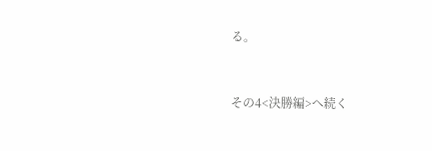る。


その4<決勝編>へ続く